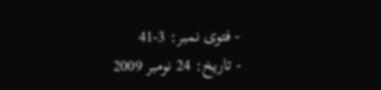- فتوی نمبر: 3-41
- تاریخ: 24 نومبر 2009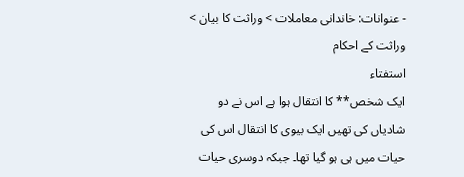- عنوانات: خاندانی معاملات > وراثت کا بیان > وراثت کے احکام
استفتاء
ایک شخص** کا انتقال ہوا ہے اس نے دو شادیاں کی تھیں ایک بیوی کا انتقال اس کی حیات میں ہی ہو گیا تھا۔ جبکہ دوسری حیات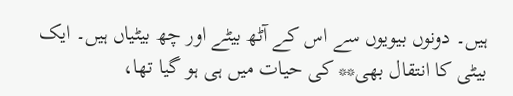ہیں۔ دونوں بیویوں سے اس کے آٹھ بیٹے اور چھ بیٹیاں ہیں۔ ایک بیٹی کا انتقال بھی** کی حیات میں ہی ہو گیا تھا،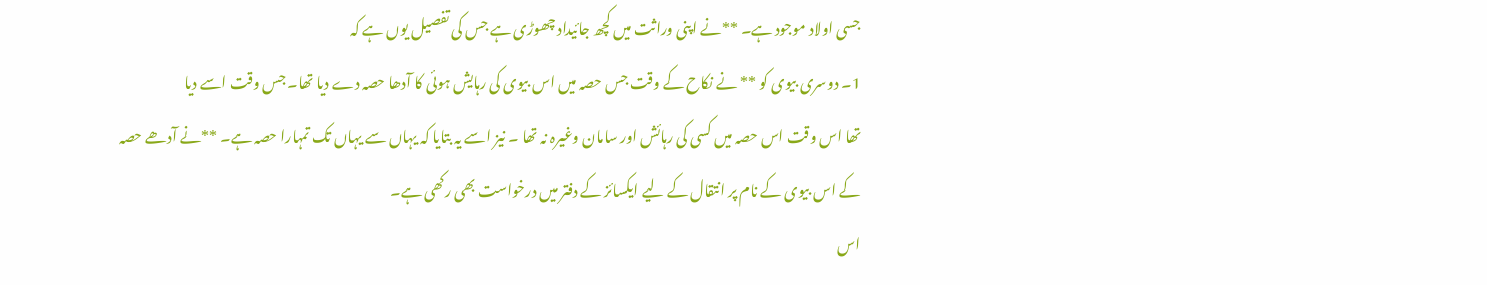جسی اولاد موجود ہے۔ **نے اپنی وراثت میں کچھ جائیداد چھوڑی ہے جس کی تفصیل یوں ہے کہ
1۔ دوسری بیوی کو ** نے نکاح کے وقت جس حصہ میں اس بیوی کی رہایش ہوئی کا آدھا حصہ دے دیا تھا۔ جس وقت اسے دیا
تھا اس وقت اس حصہ میں کسی کی رہائش اور سامان وغیرہ نہ تھا ۔ نیز اسے یہ بتایا کہ یہاں سے یہاں تک تمہارا حصہ ہے۔ **نے آدھے حصہ کے اس بیوی کے نام پر انتقال کے لیے ایکسائز کے دفتر میں درخواست بھی رکھی ہے۔
اس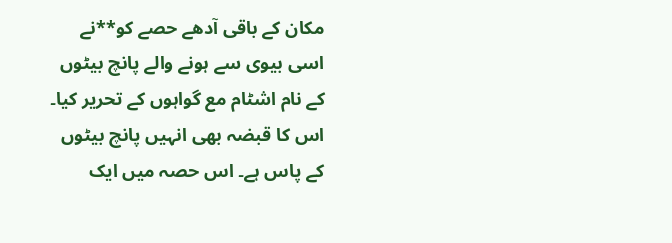مکان کے باقی آدھے حصے کو**نے اسی بیوی سے ہونے والے پانچ بیٹوں کے نام اشٹام مع گواہوں کے تحریر کیا۔ اس کا قبضہ بھی انہیں پانچ بیٹوں کے پاس ہے۔ اس حصہ میں ایک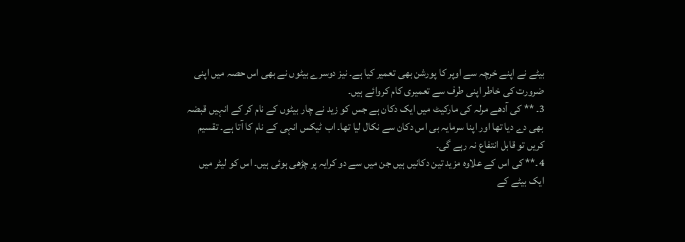بیٹے نے اپنے خرچہ سے اوپر کا پورشن بھی تعمیر کیا ہے۔ نیز دوسرے بیٹوں نے بھی اس حصہ میں اپنی ضرورت کی خاطر اپنی طرف سے تعمیری کام کروائے ہیں۔
3۔ ** کی آدھے مرلہ کی مارکیٹ میں ایک دکان ہے جس کو زید نے چار بیٹوں کے نام کر کے انہیں قبضہ بھی دے دیا تھا اور اپنا سرمایہ بی اس دکان سے نکال لیا تھا۔ اب ٹیکس انہی کے نام کا آتا ہے۔ تقسیم کریں تو قابل انتفاع نہ رہے گی۔
4۔** کی اس کے علاوہ مزید تین دکانیں ہیں جن میں سے دو کرایہ پر چڑھی ہوئی ہیں۔ اس کو لیٹر میں ایک بیٹے کے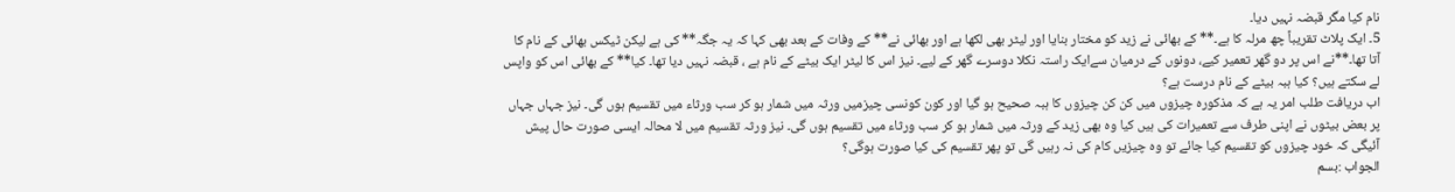نام کیا مگر قبضہ نہیں دیا۔
5۔ ایک پلاٹ تقریباً چھ مرلہ کا ہے۔** کے بھائی نے زید کو مختار بنایا اور لیٹر بھی لکھا ہے اور بھائی نے** کے وفات کے بعد بھی کہا کہ یہ جگہ** کی ہے لیکن ٹیکس بھائی کے نام کا آتا تھا۔**نے اس پر دو گھر تعمیر کیے، دونوں کے درمیان سےایک راستہ نکلا دوسرے گھر کے لیے۔ نیز اس کا لیٹر ایک بیٹے کے نام ہے ، قبضہ نہیں دیا تھا۔ کیا** کے بھائی اس کو واپس لے سکتے ہیں؟ کیا ہبہ بیٹے کے نام درست ہے؟
اب دریافت طلب امر یہ ہے کہ مذکورہ چیزوں میں کن کن چیزوں کا ہبہ صحیح ہو گیا اور کون کونسی چیزمیں ورثہ میں شمار ہو کر سب ورثاء میں تقسیم ہوں گی۔ نیز جہاں جہاں پر بعض بیٹوں نے اپنی طرف سے تعمیرات کی ہیں کیا وہ بھی زید کے ورثہ میں شمار ہو کر سب ورثاء میں تقسیم ہوں گی۔ نیز ورثہ تقسیم میں لا محالہ ایسی صورت حال پیش آئیگی کہ خود چیزوں کو تقسیم کیا جائے تو وہ چیزیں کام کی نہ رہیں گی تو پھر تقسیم کی کیا صورت ہوگی؟
الجواب :بسم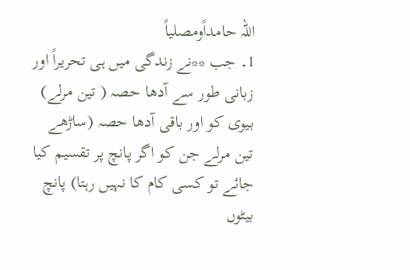اللہ حامداًومصلیاً
1۔ جب **نے زندگی میں ہی تحریراً اور زبانی طور سے آدھا حصہ ( تین مرلے) بیوی کو اور باقی آدھا حصہ (ساڑھے تین مرلے جن کو اگر پانچ پر تقسیم کیا جائے تو کسی کام کا نہیں رہتا) پانچ بیٹوں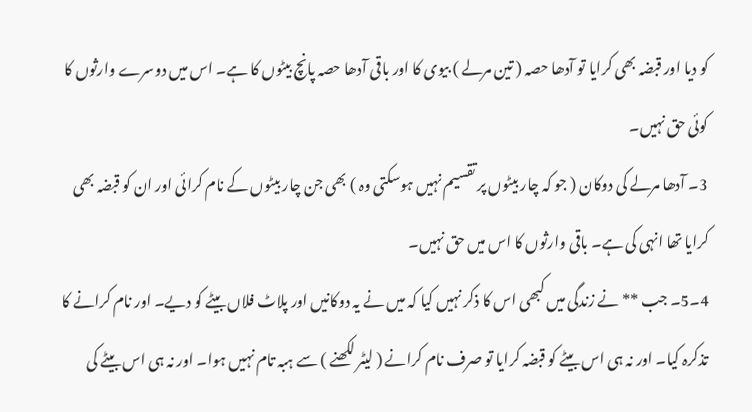کو دیا اور قبضہ بھی کرایا تو آدھا حصہ ( تین مرلے ) بیوی کا اور باقی آدھا حصہ پانچ بیٹوں کا ہے۔ اس میں دوسرے وارثوں کا کوئی حق نہیں۔
3۔ آدھا مرلے کی دوکان ( جو کہ چار بیٹوں پر تقسیم نہیں ہوسکتی وہ ) بھی جن چار بیٹوں کے نام کرائی اور ان کو قبضہ بھی کرایا تھا انہی کی ہے۔ باقی وارثوں کا اس میں حق نہیں۔
4۔5۔ جب ** نے زندگی میں کبھی اس کا ذکر نہیں کیا کہ میں نے یہ دوکانیں اور پلاٹ فلاں بیٹے کو دیے۔ اور نام کرانے کا تذکرہ کیا۔ اور نہ ہی اس بیٹے کو قبضہ کرایا تو صرف نام کرانے ( لیٹر لکھنے ) سے ہبہ تام نہیں ہوا۔ اور نہ ہی اس بیٹے کی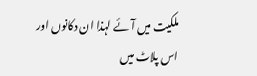ملکیت میں آئے لہذا ان دکانوں اور اس پلاٹ میں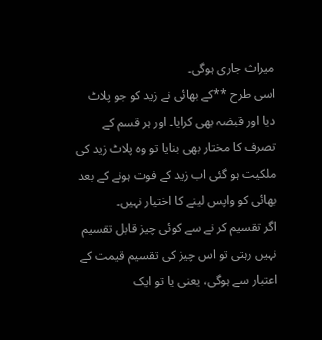میراث جاری ہوگی۔
اسی طرح **کے بھائی نے زید کو جو پلاٹ دیا اور قبضہ بھی کرایا۔ اور ہر قسم کے تصرف کا مختار بھی بنایا تو وہ پلاٹ زید کی ملکیت ہو گئی اب زید کے فوت ہونے کے بعد بھائی کو واپس لینے کا اختیار نہیں۔
اگر تقسیم کر نے سے کوئی چیز قابل تقسیم نہیں رہتی تو اس چیز کی تقسیم قیمت کے اعتبار سے ہوگی، یعنی یا تو ایک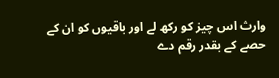وارث اس چیز کو رکھ لے اور باقیوں کو ان کے حصے کے بقدر رقم دے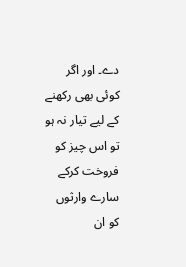دے۔ اور اگر کوئی بھی رکھنے کے لیے تیار نہ ہو تو اس چیز کو فروخت کرکے سارے وارثوں کو ان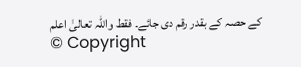کے حصہ کے بقدر رقم دی جائے۔ فقط واللہ تعالیٰ اعلم
© Copyright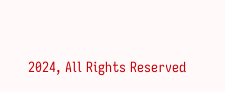2024, All Rights Reserved